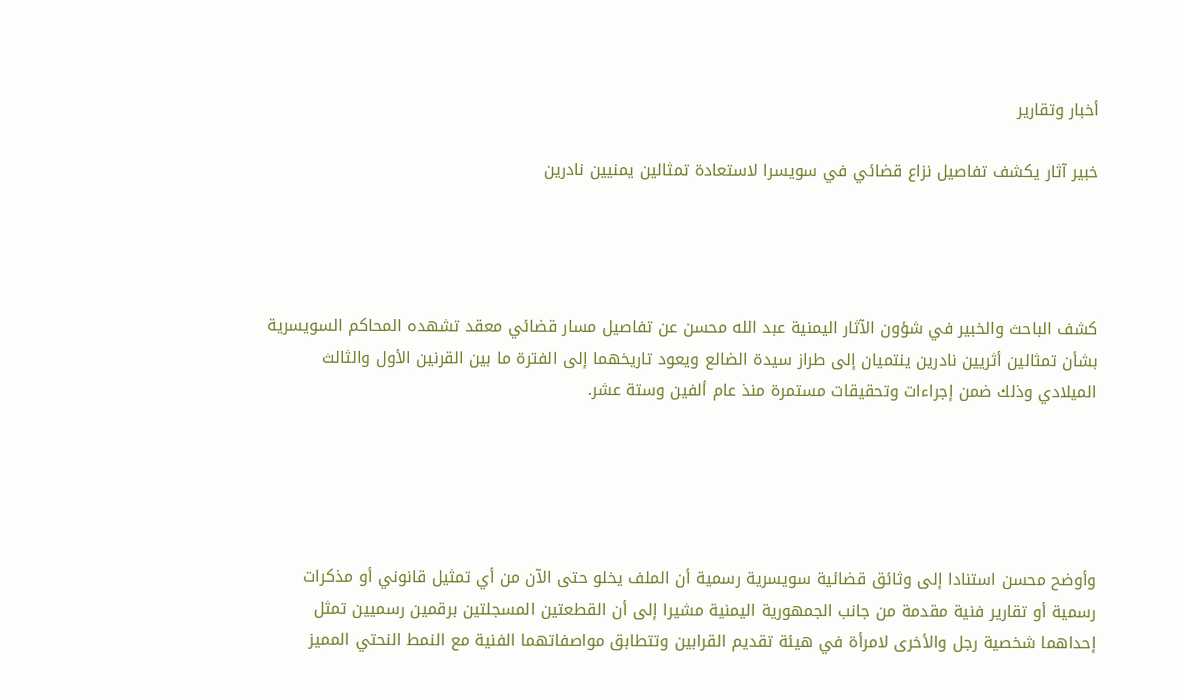أخبار وتقارير

خبير آثار يكشف تفاصيل نزاع قضائي في سويسرا لاستعادة تمثالين يمنيين نادرين




كشف الباحث والخبير في شؤون الآثار اليمنية عبد الله محسن عن تفاصيل مسار قضائي معقد تشهده المحاكم السويسرية بشأن تمثالين أثريين نادرين ينتميان إلى طراز سيدة الضالع ويعود تاريخهما إلى الفترة ما بين القرنين الأول والثالث الميلادي وذلك ضمن إجراءات وتحقيقات مستمرة منذ عام ألفين وستة عشر.





وأوضح محسن استنادا إلى وثائق قضائية سويسرية رسمية أن الملف يخلو حتى الآن من أي تمثيل قانوني أو مذكرات رسمية أو تقارير فنية مقدمة من جانب الجمهورية اليمنية مشيرا إلى أن القطعتين المسجلتين برقمين رسميين تمثل إحداهما شخصية رجل والأخرى لامرأة في هيئة تقديم القرابين وتتطابق مواصفاتهما الفنية مع النمط النحتي المميز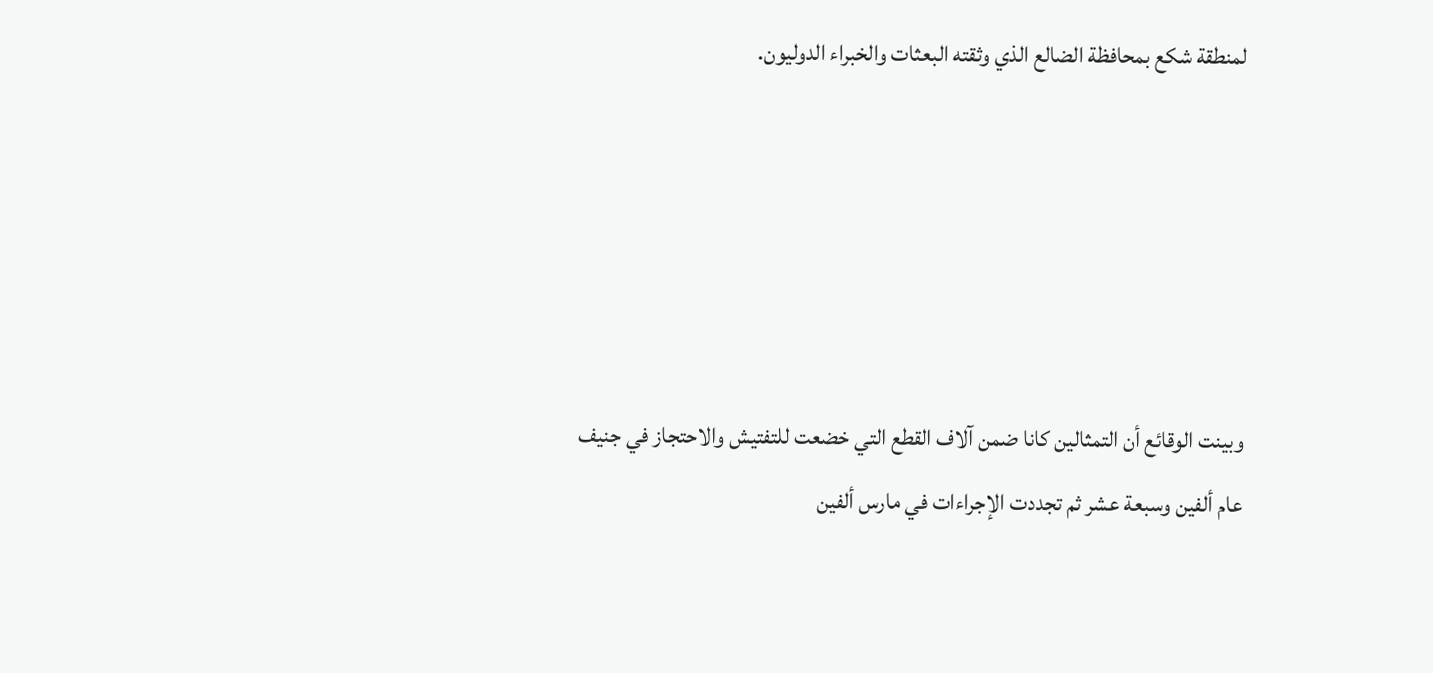لمنطقة شكع بمحافظة الضالع الذي وثقته البعثات والخبراء الدوليون.





وبينت الوقائع أن التمثالين كانا ضمن آلاف القطع التي خضعت للتفتيش والاحتجاز في جنيف عام ألفين وسبعة عشر ثم تجددت الإجراءات في مارس ألفين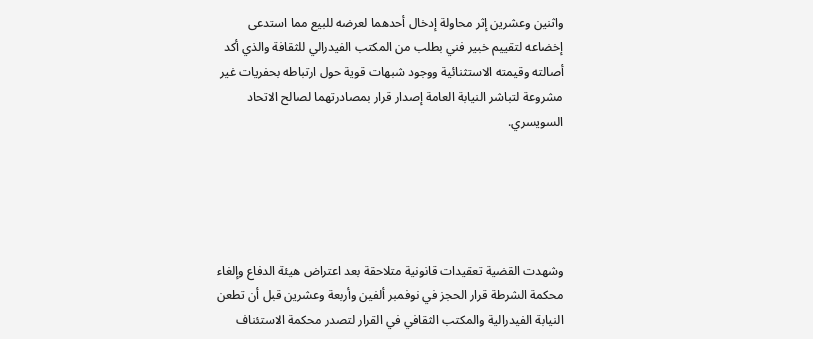واثنين وعشرين إثر محاولة إدخال أحدهما لعرضه للبيع مما استدعى إخضاعه لتقييم خبير فني بطلب من المكتب الفيدرالي للثقافة والذي أكد أصالته وقيمته الاستثنائية ووجود شبهات قوية حول ارتباطه بحفريات غير مشروعة لتباشر النيابة العامة إصدار قرار بمصادرتهما لصالح الاتحاد السويسري.





وشهدت القضية تعقيدات قانونية متلاحقة بعد اعتراض هيئة الدفاع وإلغاء محكمة الشرطة قرار الحجز في نوفمبر ألفين وأربعة وعشرين قبل أن تطعن النيابة الفيدرالية والمكتب الثقافي في القرار لتصدر محكمة الاستئناف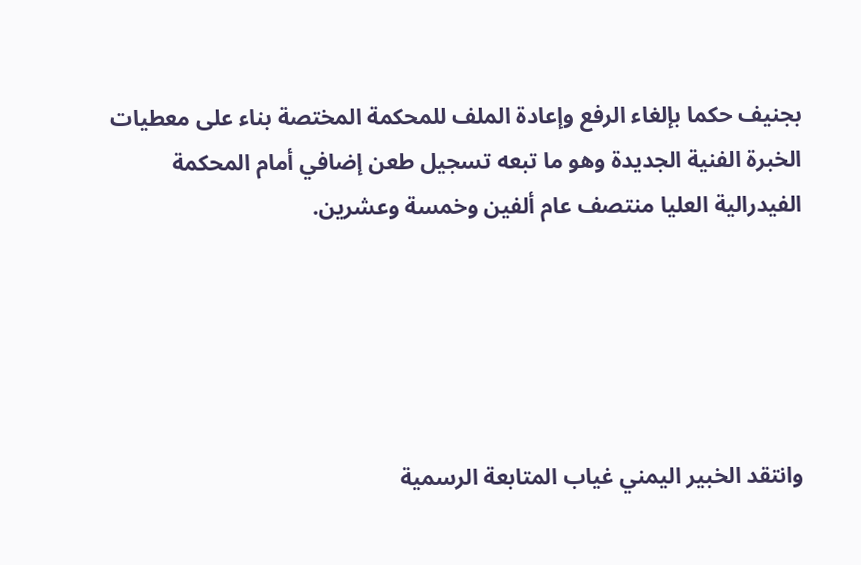بجنيف حكما بإلغاء الرفع وإعادة الملف للمحكمة المختصة بناء على معطيات الخبرة الفنية الجديدة وهو ما تبعه تسجيل طعن إضافي أمام المحكمة الفيدرالية العليا منتصف عام ألفين وخمسة وعشرين.





وانتقد الخبير اليمني غياب المتابعة الرسمية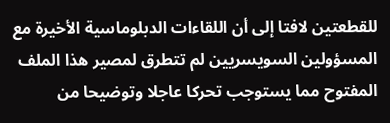للقطعتين لافتا إلى أن اللقاءات الدبلوماسية الأخيرة مع المسؤولين السويسريين لم تتطرق لمصير هذا الملف المفتوح مما يستوجب تحركا عاجلا وتوضيحا من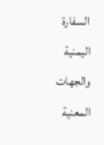السفارة اليمنية والجهات المعنية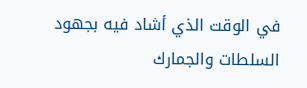في الوقت الذي أشاد فيه بجهود السلطات والجمارك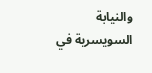والنيابة السويسرية في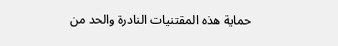حماية هذه المقتنيات النادرة والحد من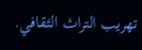تهريب التراث الثقافي.